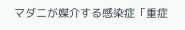マダニが媒介する感染症「重症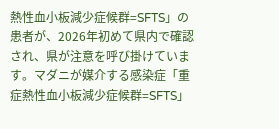熱性血小板減少症候群=SFTS」の患者が、2026年初めて県内で確認され、県が注意を呼び掛けています。マダニが媒介する感染症「重症熱性血小板減少症候群=SFTS」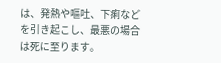は、発熱や嘔吐、下痢などを引き起こし、最悪の場合は死に至ります。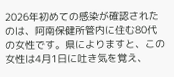2026年初めての感染が確認されたのは、阿南保健所管内に住む80代の女性です。県によりますと、この女性は4月1日に吐き気を覚え、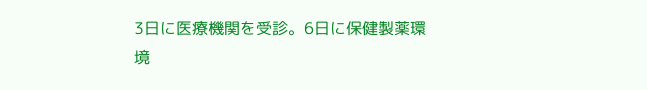3日に医療機関を受診。6日に保健製薬環境